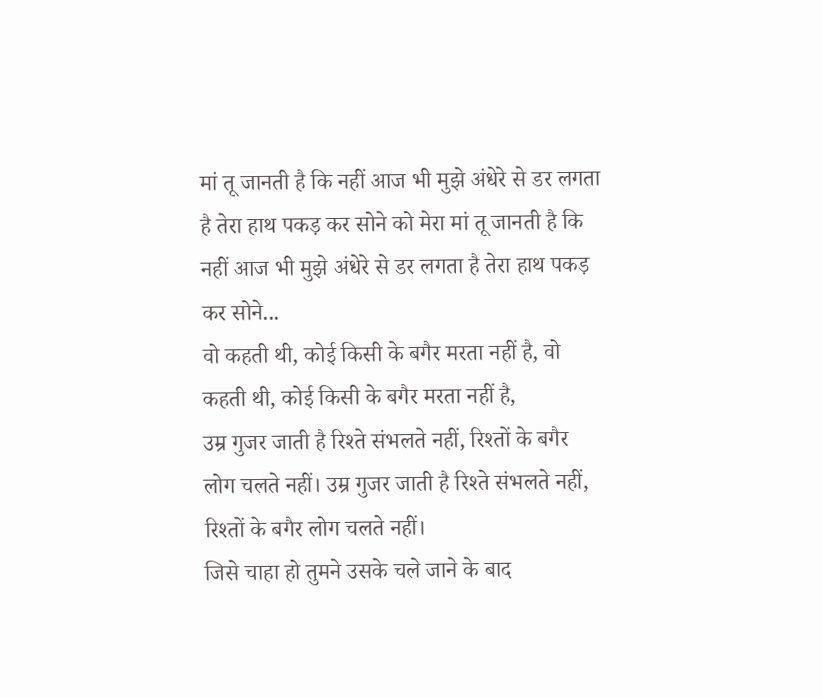मां तू जानती है कि नहीं आज भी मुझे अंधेरे से डर लगता है तेरा हाथ पकड़ कर सोने को मेरा मां तू जानती है कि नहीं आज भी मुझे अंधेरे से डर लगता है तेरा हाथ पकड़ कर सोने...
वो कहती थी, कोई किसी के बगैर मरता नहीं है, वो कहती थी, कोई किसी के बगैर मरता नहीं है,
उम्र गुजर जाती है रिश्ते संभलते नहीं, रिश्तों के बगैर लोग चलते नहीं। उम्र गुजर जाती है रिश्ते संभलते नहीं, रिश्तों के बगैर लोग चलते नहीं।
जिसे चाहा हो तुमने उसके चले जाने के बाद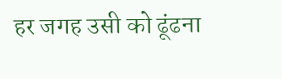हर जगह उसी को ढूंढना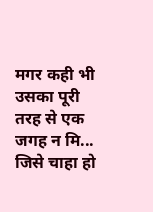मगर कही भी उसका पूरी तरह से एक जगह न मि... जिसे चाहा हो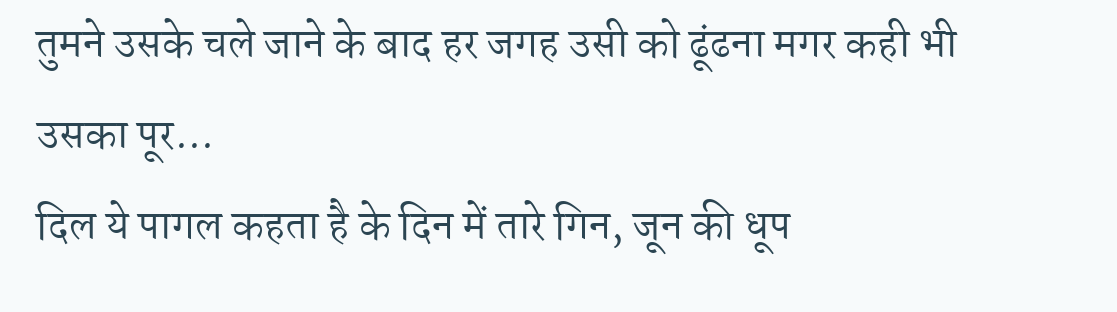तुमने उसके चले जाने के बाद हर जगह उसी को ढूंढना मगर कही भी उसका पूर...
दिल ये पागल कहता है के दिन में तारे गिन, जून की धूप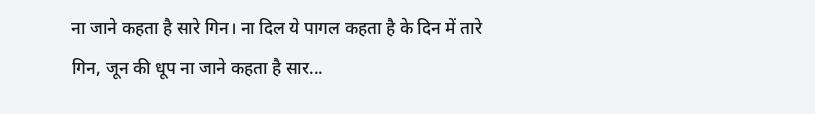ना जाने कहता है सारे गिन। ना दिल ये पागल कहता है के दिन में तारे गिन, जून की धूप ना जाने कहता है सार...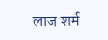लाज शर्म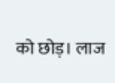को छोड़। लाज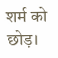शर्म को छोड़।